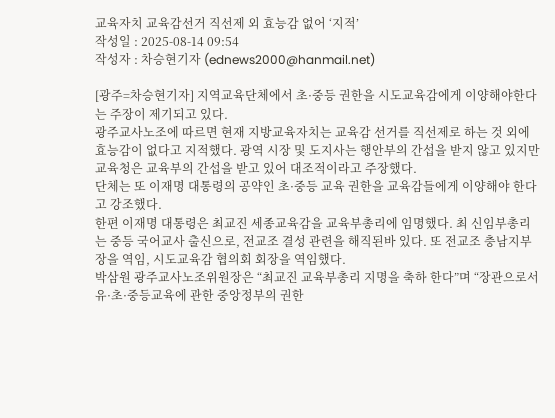교육자치 교육감선거 직선제 외 효능감 없어 ‘지적’
작성일 : 2025-08-14 09:54
작성자 : 차승현기자 (ednews2000@hanmail.net)

[광주=차승현기자] 지역교육단체에서 초·중등 권한을 시도교육감에게 이양해야한다는 주장이 제기되고 있다.
광주교사노조에 따르면 현재 지방교육자치는 교육감 선거를 직선제로 하는 것 외에 효능감이 없다고 지적했다. 광역 시장 및 도지사는 행안부의 간섭을 받지 않고 있지만 교육청은 교육부의 간섭을 받고 있어 대조적이라고 주장했다.
단체는 또 이재명 대통령의 공약인 초·중등 교육 권한을 교육감들에게 이양해야 한다고 강조했다.
한편 이재명 대통령은 최교진 세종교육감을 교육부총리에 임명했다. 최 신임부총리는 중등 국어교사 출신으로, 전교조 결성 관련을 해직된바 있다. 또 전교조 충남지부장을 역임, 시도교육감 협의회 회장을 역임했다.
박삼원 광주교사노조위원장은 “최교진 교육부총리 지명을 축하 한다”며 “장관으로서 유·초·중등교육에 관한 중앙정부의 권한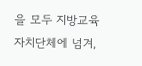을 모두 지방교육자치단체에 넘겨,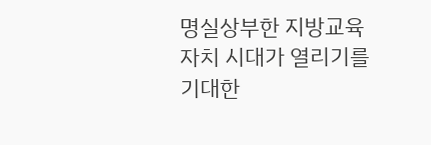명실상부한 지방교육자치 시대가 열리기를 기대한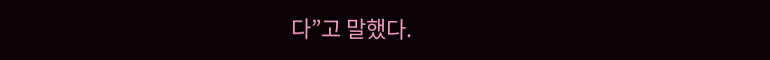다”고 말했다.